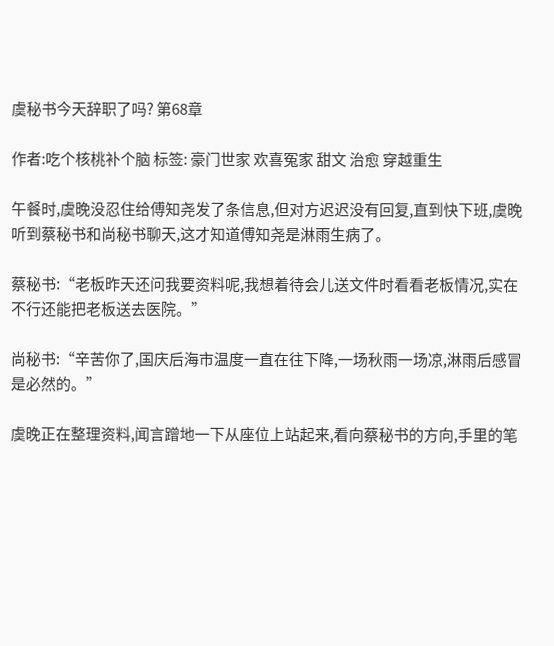虞秘书今天辞职了吗? 第68章

作者:吃个核桃补个脑 标签: 豪门世家 欢喜冤家 甜文 治愈 穿越重生

午餐时,虞晚没忍住给傅知尧发了条信息,但对方迟迟没有回复,直到快下班,虞晚听到蔡秘书和尚秘书聊天,这才知道傅知尧是淋雨生病了。

蔡秘书:“老板昨天还问我要资料呢,我想着待会儿送文件时看看老板情况,实在不行还能把老板送去医院。”

尚秘书:“辛苦你了,国庆后海市温度一直在往下降,一场秋雨一场凉,淋雨后感冒是必然的。”

虞晚正在整理资料,闻言蹭地一下从座位上站起来,看向蔡秘书的方向,手里的笔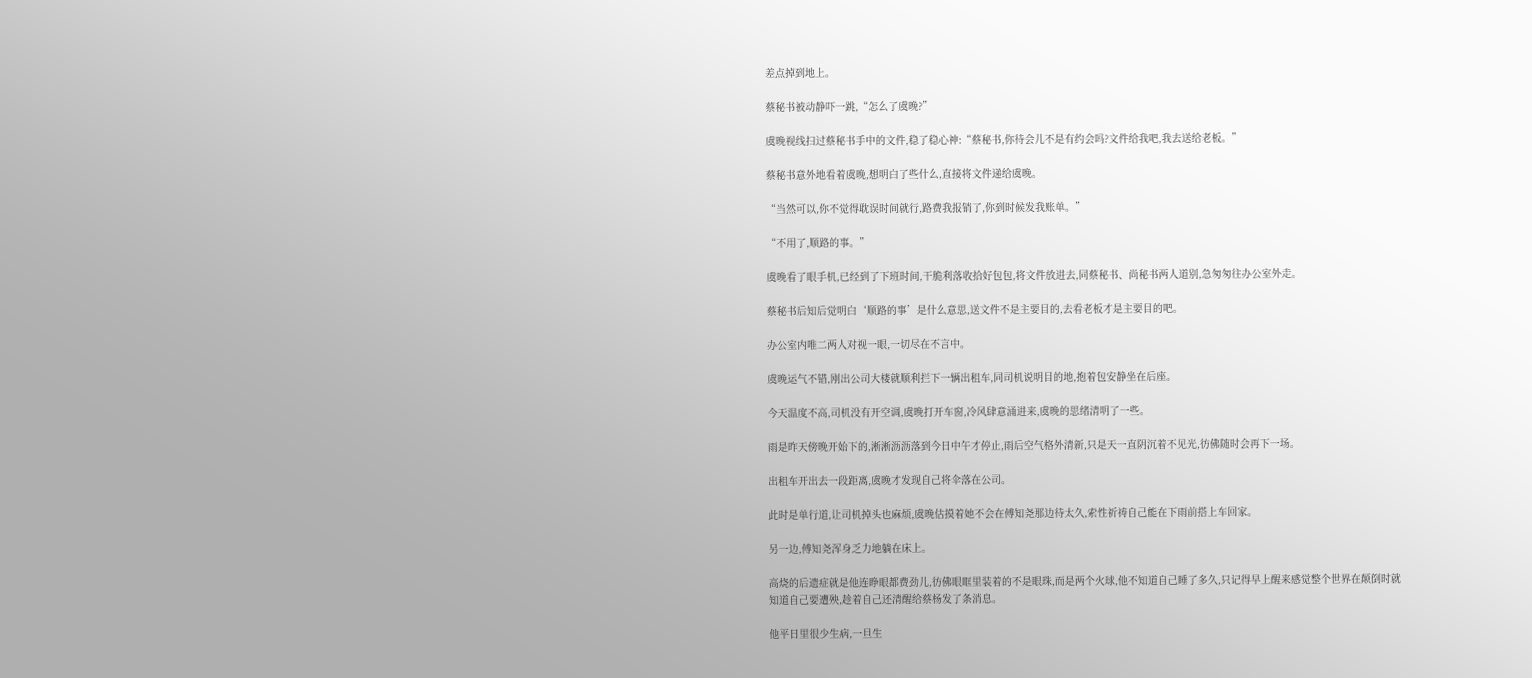差点掉到地上。

蔡秘书被动静吓一跳,“怎么了虞晚?”

虞晚视线扫过蔡秘书手中的文件,稳了稳心神:“蔡秘书,你待会儿不是有约会吗?文件给我吧,我去送给老板。”

蔡秘书意外地看着虞晚,想明白了些什么,直接将文件递给虞晚。

“当然可以,你不觉得耽误时间就行,路费我报销了,你到时候发我账单。”

“不用了,顺路的事。”

虞晚看了眼手机,已经到了下班时间,干脆利落收拾好包包,将文件放进去,同蔡秘书、尚秘书两人道别,急匆匆往办公室外走。

蔡秘书后知后觉明白‘顺路的事’是什么意思,送文件不是主要目的,去看老板才是主要目的吧。

办公室内唯二两人对视一眼,一切尽在不言中。

虞晚运气不错,刚出公司大楼就顺利拦下一辆出租车,同司机说明目的地,抱着包安静坐在后座。

今天温度不高,司机没有开空调,虞晚打开车窗,冷风肆意涌进来,虞晚的思绪清明了一些。

雨是昨天傍晚开始下的,淅淅沥沥落到今日中午才停止,雨后空气格外清新,只是天一直阴沉着不见光,彷佛随时会再下一场。

出租车开出去一段距离,虞晚才发现自己将伞落在公司。

此时是单行道,让司机掉头也麻烦,虞晚估摸着她不会在傅知尧那边待太久,索性祈祷自己能在下雨前搭上车回家。

另一边,傅知尧浑身乏力地躺在床上。

高烧的后遗症就是他连睁眼都费劲儿,彷佛眼眶里装着的不是眼珠,而是两个火球,他不知道自己睡了多久,只记得早上醒来感觉整个世界在颠倒时就知道自己要遭殃,趁着自己还清醒给蔡杨发了条消息。

他平日里很少生病,一旦生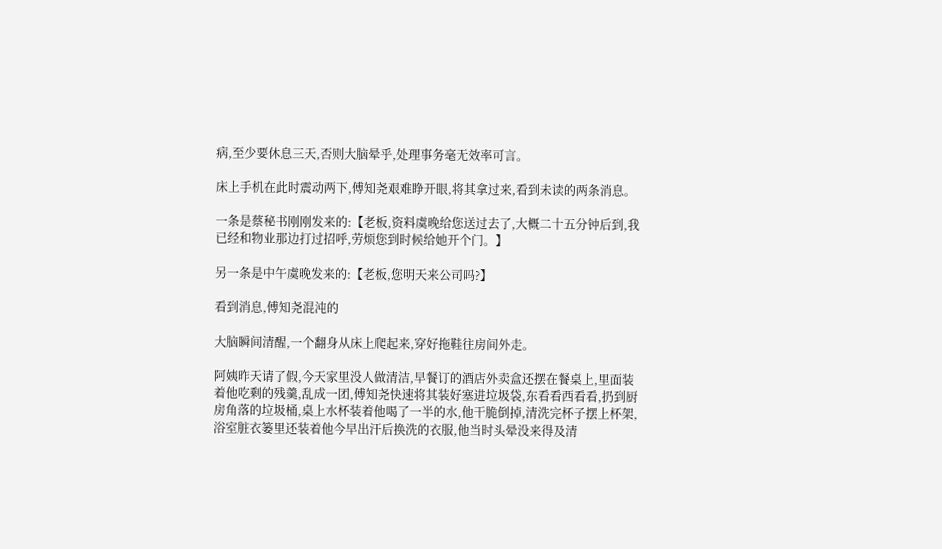病,至少要休息三天,否则大脑晕乎,处理事务毫无效率可言。

床上手机在此时震动两下,傅知尧艰难睁开眼,将其拿过来,看到未读的两条消息。

一条是蔡秘书刚刚发来的:【老板,资料虞晚给您送过去了,大概二十五分钟后到,我已经和物业那边打过招呼,劳烦您到时候给她开个门。】

另一条是中午虞晚发来的:【老板,您明天来公司吗?】

看到消息,傅知尧混沌的

大脑瞬间清醒,一个翻身从床上爬起来,穿好拖鞋往房间外走。

阿姨昨天请了假,今天家里没人做清洁,早餐订的酒店外卖盒还摆在餐桌上,里面装着他吃剩的残羹,乱成一团,傅知尧快速将其装好塞进垃圾袋,东看看西看看,扔到厨房角落的垃圾桶,桌上水杯装着他喝了一半的水,他干脆倒掉,清洗完杯子摆上杯架,浴室脏衣篓里还装着他今早出汗后换洗的衣服,他当时头晕没来得及清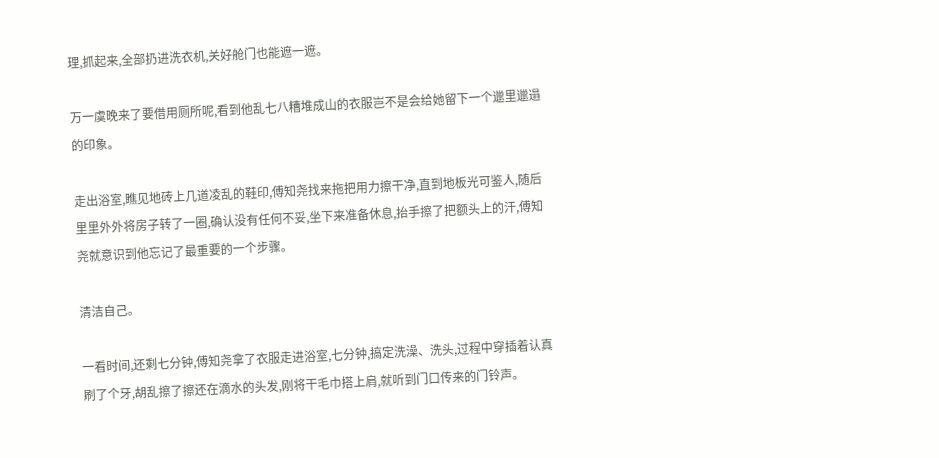理,抓起来,全部扔进洗衣机,关好舱门也能遮一遮。

万一虞晚来了要借用厕所呢,看到他乱七八糟堆成山的衣服岂不是会给她留下一个邋里邋遢的印象。

走出浴室,瞧见地砖上几道凌乱的鞋印,傅知尧找来拖把用力擦干净,直到地板光可鉴人,随后里里外外将房子转了一圈,确认没有任何不妥,坐下来准备休息,抬手擦了把额头上的汗,傅知尧就意识到他忘记了最重要的一个步骤。

清洁自己。

一看时间,还剩七分钟,傅知尧拿了衣服走进浴室,七分钟,搞定洗澡、洗头,过程中穿插着认真刷了个牙,胡乱擦了擦还在滴水的头发,刚将干毛巾搭上肩,就听到门口传来的门铃声。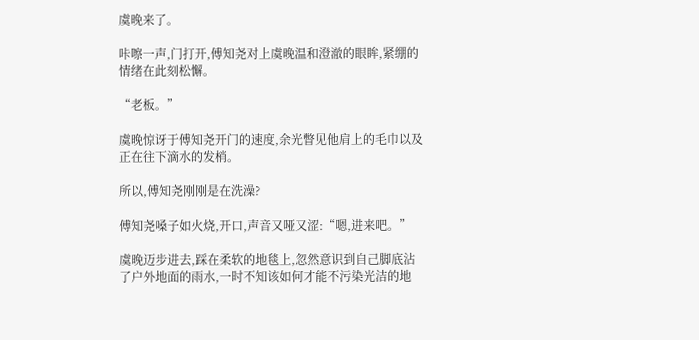虞晚来了。

咔嚓一声,门打开,傅知尧对上虞晚温和澄澈的眼眸,紧绷的情绪在此刻松懈。

“老板。”

虞晚惊讶于傅知尧开门的速度,余光瞥见他肩上的毛巾以及正在往下滴水的发梢。

所以,傅知尧刚刚是在洗澡?

傅知尧嗓子如火烧,开口,声音又哑又涩:“嗯,进来吧。”

虞晚迈步进去,踩在柔软的地毯上,忽然意识到自己脚底沾了户外地面的雨水,一时不知该如何才能不污染光洁的地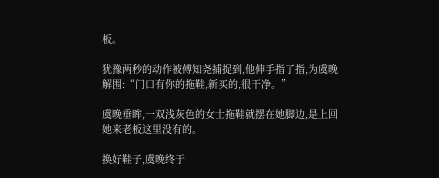板。

犹豫两秒的动作被傅知尧捕捉到,他伸手指了指,为虞晚解围:“门口有你的拖鞋,新买的,很干净。”

虞晚垂眸,一双浅灰色的女士拖鞋就摆在她脚边,是上回她来老板这里没有的。

换好鞋子,虞晚终于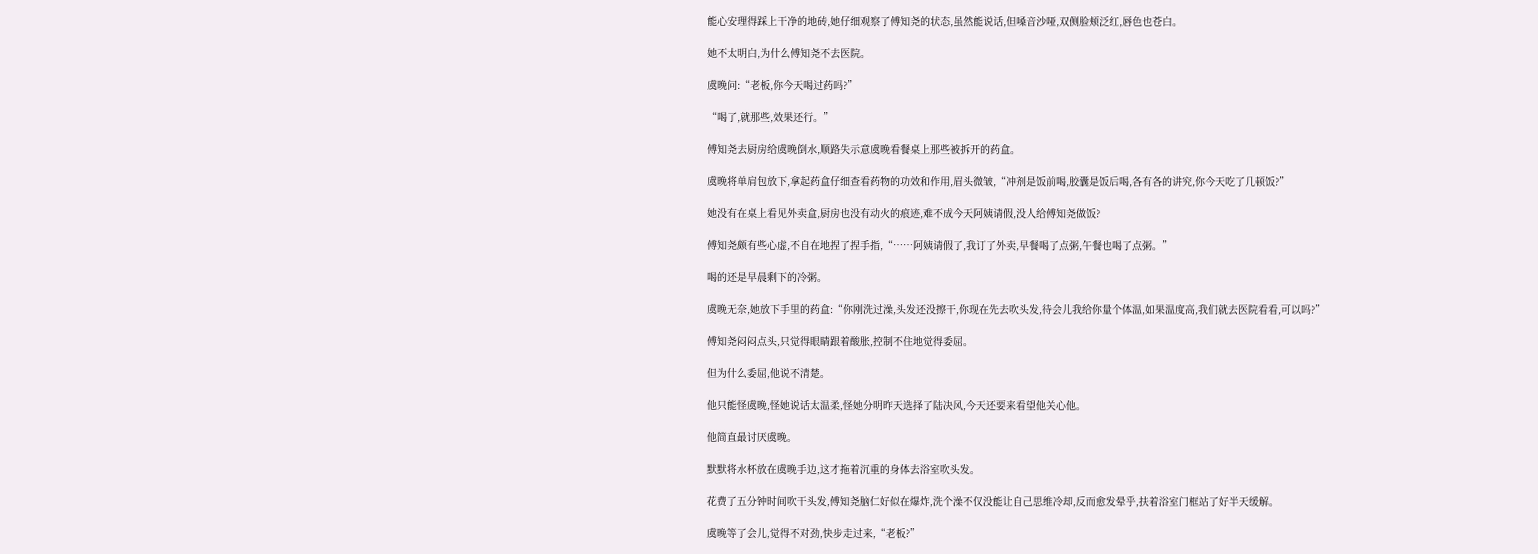能心安理得踩上干净的地砖,她仔细观察了傅知尧的状态,虽然能说话,但嗓音沙哑,双侧脸颊泛红,唇色也苍白。

她不太明白,为什么傅知尧不去医院。

虞晚问:“老板,你今天喝过药吗?”

“喝了,就那些,效果还行。”

傅知尧去厨房给虞晚倒水,顺路失示意虞晚看餐桌上那些被拆开的药盒。

虞晚将单肩包放下,拿起药盒仔细查看药物的功效和作用,眉头微皱,“冲剂是饭前喝,胶囊是饭后喝,各有各的讲究,你今天吃了几顿饭?”

她没有在桌上看见外卖盒,厨房也没有动火的痕迹,难不成今天阿姨请假,没人给傅知尧做饭?

傅知尧颇有些心虚,不自在地捏了捏手指,“……阿姨请假了,我订了外卖,早餐喝了点粥,午餐也喝了点粥。”

喝的还是早晨剩下的冷粥。

虞晚无奈,她放下手里的药盒:“你刚洗过澡,头发还没擦干,你现在先去吹头发,待会儿我给你量个体温,如果温度高,我们就去医院看看,可以吗?”

傅知尧闷闷点头,只觉得眼睛跟着酸胀,控制不住地觉得委屈。

但为什么委屈,他说不清楚。

他只能怪虞晚,怪她说话太温柔,怪她分明昨天选择了陆决风,今天还要来看望他关心他。

他简直最讨厌虞晚。

默默将水杯放在虞晚手边,这才拖着沉重的身体去浴室吹头发。

花费了五分钟时间吹干头发,傅知尧脑仁好似在爆炸,洗个澡不仅没能让自己思维冷却,反而愈发晕乎,扶着浴室门框站了好半天缓解。

虞晚等了会儿,觉得不对劲,快步走过来,“老板?”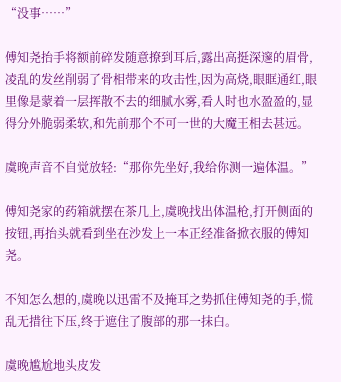“没事……”

傅知尧抬手将额前碎发随意撩到耳后,露出高挺深邃的眉骨,凌乱的发丝削弱了骨相带来的攻击性,因为高烧,眼眶通红,眼里像是蒙着一层挥散不去的细腻水雾,看人时也水盈盈的,显得分外脆弱柔软,和先前那个不可一世的大魔王相去甚远。

虞晚声音不自觉放轻:“那你先坐好,我给你测一遍体温。”

傅知尧家的药箱就摆在茶几上,虞晚找出体温枪,打开侧面的按钮,再抬头就看到坐在沙发上一本正经准备掀衣服的傅知尧。

不知怎么想的,虞晚以迅雷不及掩耳之势抓住傅知尧的手,慌乱无措往下压,终于遮住了腹部的那一抹白。

虞晚尴尬地头皮发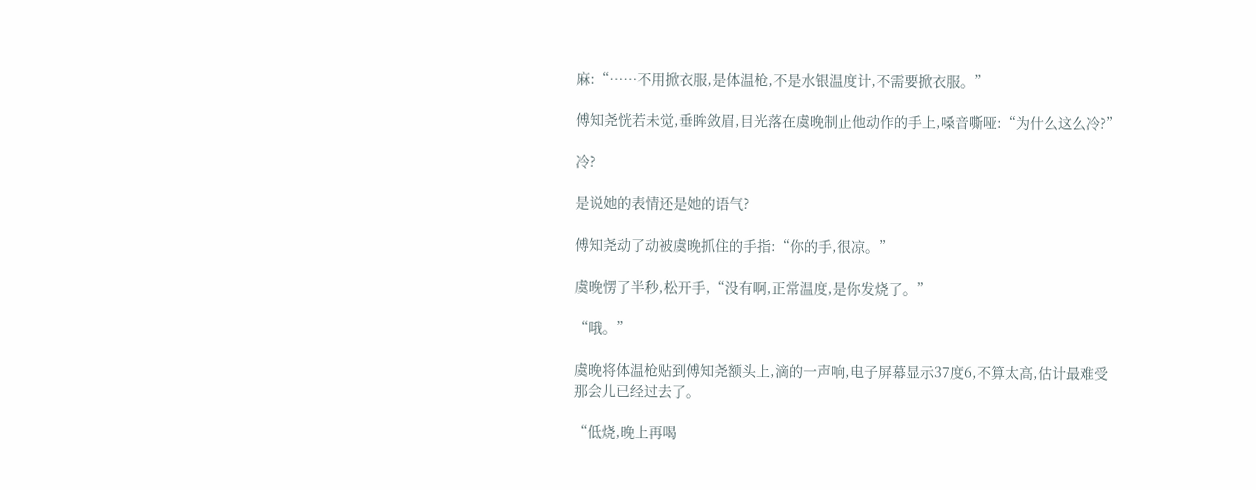麻:“……不用掀衣服,是体温枪,不是水银温度计,不需要掀衣服。”

傅知尧恍若未觉,垂眸敛眉,目光落在虞晚制止他动作的手上,嗓音嘶哑:“为什么这么冷?”

冷?

是说她的表情还是她的语气?

傅知尧动了动被虞晚抓住的手指:“你的手,很凉。”

虞晚愣了半秒,松开手,“没有啊,正常温度,是你发烧了。”

“哦。”

虞晚将体温枪贴到傅知尧额头上,滴的一声响,电子屏幕显示37度6,不算太高,估计最难受那会儿已经过去了。

“低烧,晚上再喝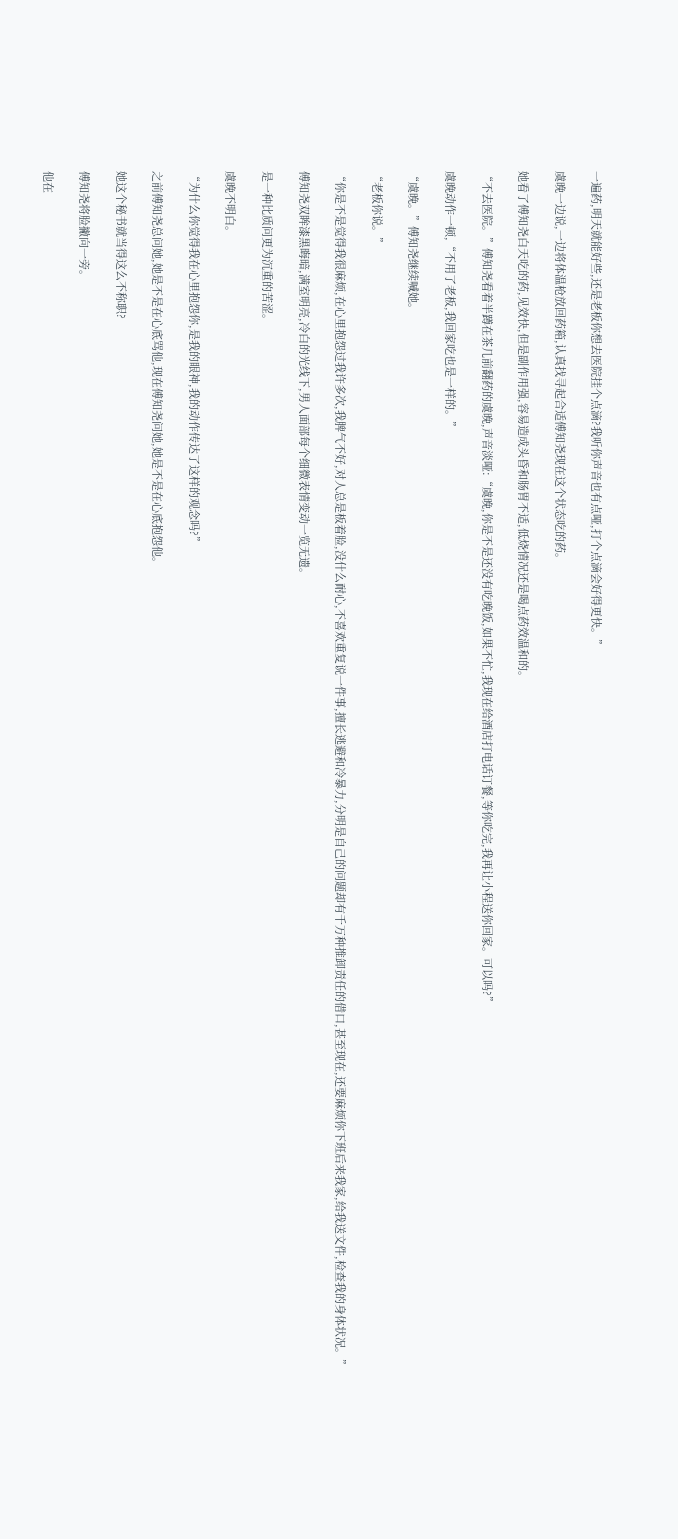一遍药,明天就能好些,还是老板你想去医院挂个点滴?我听你声音也有点哑,打个点滴会好得更快。”

虞晚一边说,一边将体温枪放回药箱,认真找寻起合适傅知尧现在这个状态吃的药。

她看了傅知尧白天吃的药,见效快,但是副作用强,容易造成头昏和肠胃不适,低烧情况还是喝点药效温和的。

“不去医院。”傅知尧看着半蹲在茶几前翻药的虞晚,声音淡哑:“虞晚,你是不是还没有吃晚饭,如果不忙,我现在给酒店打电话订餐,等你吃完,我再让小程送你回家。可以吗?”

虞晚动作一顿,“不用了老板,我回家吃也是一样的。”

“虞晚。”傅知尧继续喊她。

“老板你说。”

“你是不是觉得我很麻烦,在心里抱怨过我许多次,我脾气不好,对人总是板着脸,没什么耐心,不喜欢重复说一件事,擅长逃避和冷暴力,分明是自己的问题却有千万种推卸责任的借口,甚至现在,还要麻烦你下班后来我家,给我送文件,检查我的身体状况。”

傅知尧双眸漆黑晦暗,满室明亮,冷白的光线下,男人面部每个细微表情变动一览无遗。

是一种比质问更为沉重的苦涩。

虞晚不明白。

“为什么你觉得我在心里抱怨你,是我的眼神,我的动作传达了这样的观念吗?”

之前傅知尧总问她,她是不是在心底骂他,现在傅知尧问她,她是不是在心底抱怨他。

她这个秘书就当得这么不称职?

傅知尧将脸撇向一旁。

他在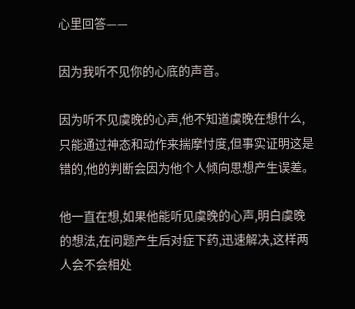心里回答——

因为我听不见你的心底的声音。

因为听不见虞晚的心声,他不知道虞晚在想什么,只能通过神态和动作来揣摩忖度,但事实证明这是错的,他的判断会因为他个人倾向思想产生误差。

他一直在想,如果他能听见虞晚的心声,明白虞晚的想法,在问题产生后对症下药,迅速解决,这样两人会不会相处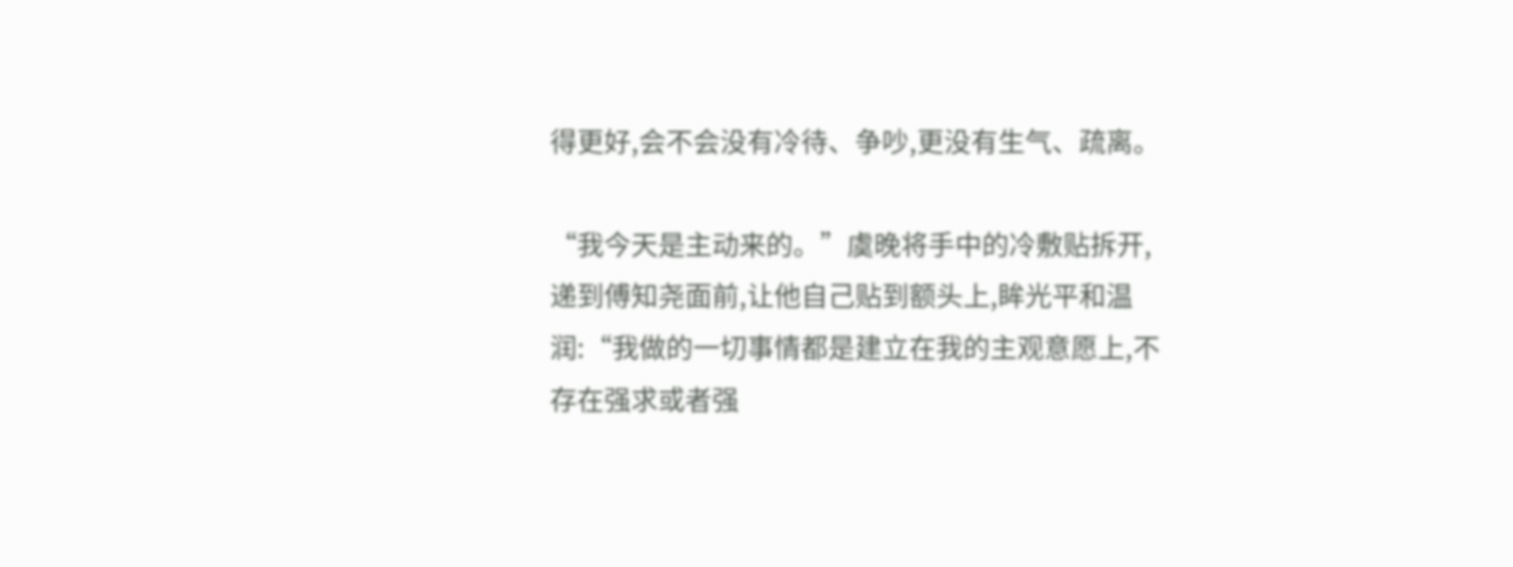得更好,会不会没有冷待、争吵,更没有生气、疏离。

“我今天是主动来的。”虞晚将手中的冷敷贴拆开,递到傅知尧面前,让他自己贴到额头上,眸光平和温润:“我做的一切事情都是建立在我的主观意愿上,不存在强求或者强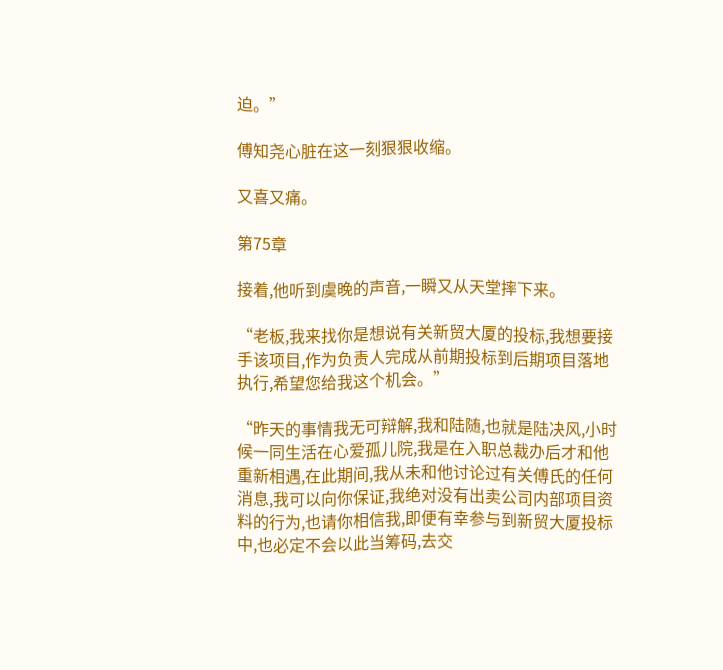迫。”

傅知尧心脏在这一刻狠狠收缩。

又喜又痛。

第75章

接着,他听到虞晚的声音,一瞬又从天堂摔下来。

“老板,我来找你是想说有关新贸大厦的投标,我想要接手该项目,作为负责人完成从前期投标到后期项目落地执行,希望您给我这个机会。”

“昨天的事情我无可辩解,我和陆随,也就是陆决风,小时候一同生活在心爱孤儿院,我是在入职总裁办后才和他重新相遇,在此期间,我从未和他讨论过有关傅氏的任何消息,我可以向你保证,我绝对没有出卖公司内部项目资料的行为,也请你相信我,即便有幸参与到新贸大厦投标中,也必定不会以此当筹码,去交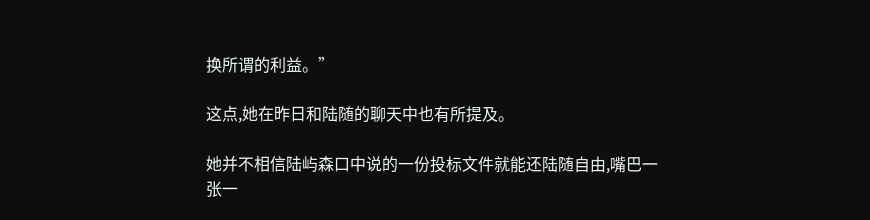换所谓的利益。”

这点,她在昨日和陆随的聊天中也有所提及。

她并不相信陆屿森口中说的一份投标文件就能还陆随自由,嘴巴一张一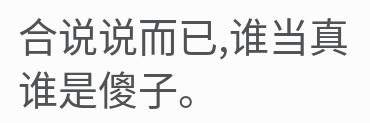合说说而已,谁当真谁是傻子。